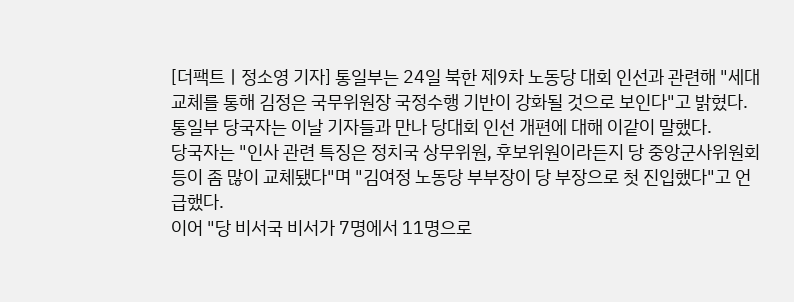[더팩트ㅣ정소영 기자] 통일부는 24일 북한 제9차 노동당 대회 인선과 관련해 "세대 교체를 통해 김정은 국무위원장 국정수행 기반이 강화될 것으로 보인다"고 밝혔다.
통일부 당국자는 이날 기자들과 만나 당대회 인선 개편에 대해 이같이 말했다.
당국자는 "인사 관련 특징은 정치국 상무위원, 후보위원이라든지 당 중앙군사위원회 등이 좀 많이 교체됐다"며 "김여정 노동당 부부장이 당 부장으로 첫 진입했다"고 언급했다.
이어 "당 비서국 비서가 7명에서 11명으로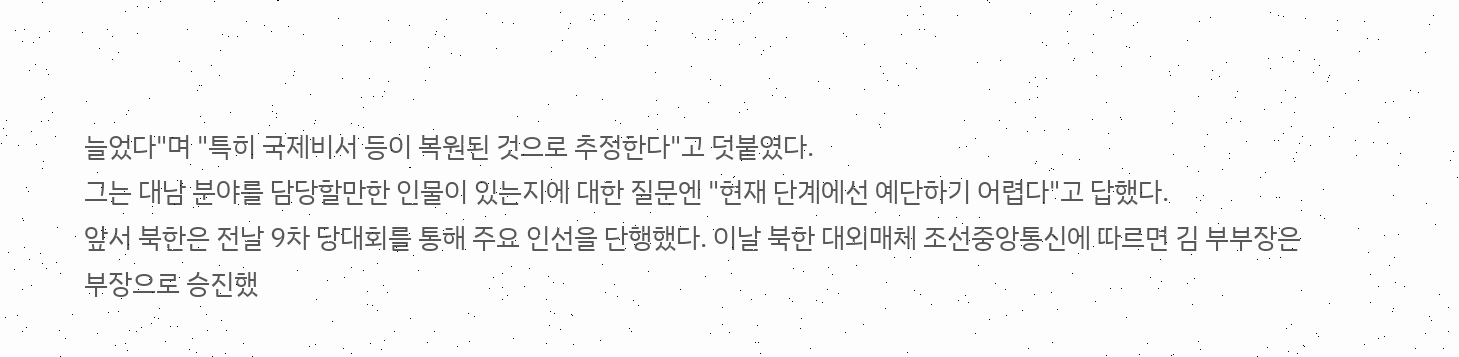늘었다"며 "특히 국제비서 등이 복원된 것으로 추정한다"고 덧붙였다.
그는 대남 분야를 담당할만한 인물이 있는지에 대한 질문엔 "현재 단계에선 예단하기 어렵다"고 답했다.
앞서 북한은 전날 9차 당대회를 통해 주요 인선을 단행했다. 이날 북한 대외매체 조선중앙통신에 따르면 김 부부장은 부장으로 승진했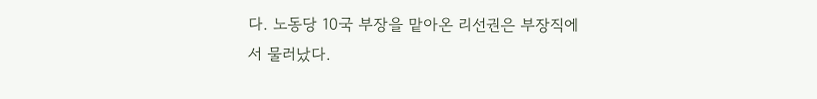다. 노동당 10국 부장을 맡아온 리선권은 부장직에서 물러났다.